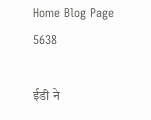Home Blog Page 5638

ईडी ने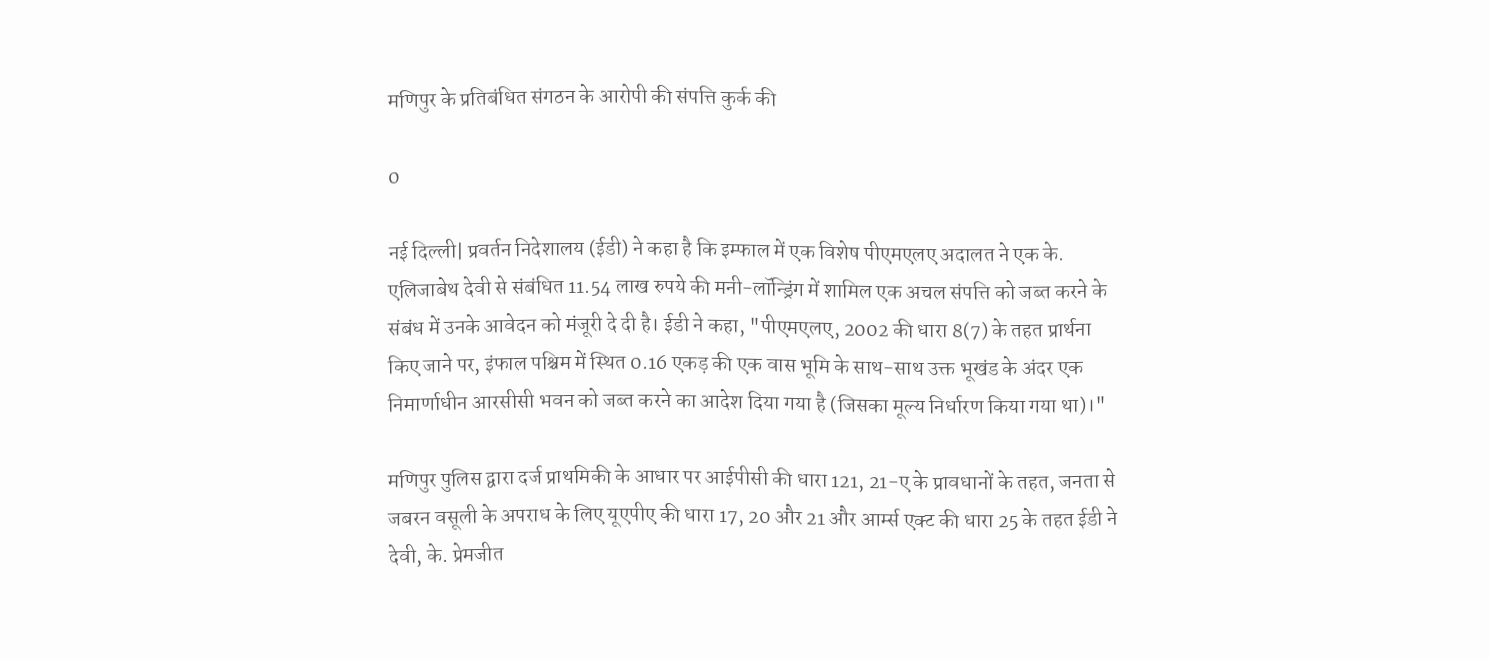मणिपुर के प्रतिबंधित संगठन के आरोपी की संपत्ति कुर्क की

0

नई दिल्ली| प्रवर्तन निदेशालय (ईडी) ने कहा है कि इम्फाल में एक विशेष पीएमएलए अदालत ने एक के. एलिजाबेथ देवी से संबंधित 11.54 लाख रुपये की मनी-लॉन्ड्रिंग में शामिल एक अचल संपत्ति को जब्त करने के संबंध में उनके आवेदन को मंजूरी दे दी है। ईडी ने कहा, "पीएमएलए, 2002 की धारा 8(7) के तहत प्रार्थना किए जाने पर, इंफाल पश्चिम में स्थित 0.16 एकड़ की एक वास भूमि के साथ-साथ उक्त भूखंड के अंदर एक निमार्णाधीन आरसीसी भवन को जब्त करने का आदेश दिया गया है (जिसका मूल्य निर्धारण किया गया था)।"

मणिपुर पुलिस द्वारा दर्ज प्राथमिकी के आधार पर आईपीसी की धारा 121, 21-ए के प्रावधानों के तहत, जनता से जबरन वसूली के अपराध के लिए यूएपीए की धारा 17, 20 और 21 और आर्म्स एक्ट की धारा 25 के तहत ईडी ने देवी, के. प्रेमजीत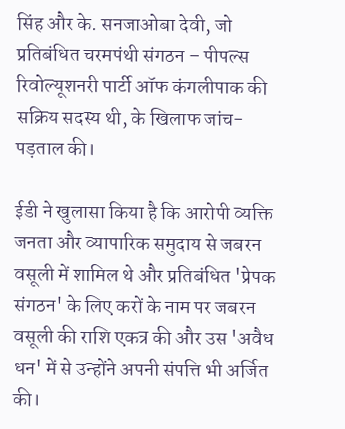सिंह और के. सनजाओबा देवी, जो प्रतिबंधित चरमपंथी संगठन – पीपल्स रिवोल्यूशनरी पार्टी ऑफ कंगलीपाक की सक्रिय सदस्य थी, के खिलाफ जांच-पड़ताल की।

ईडी ने खुलासा किया है कि आरोपी व्यक्ति जनता और व्यापारिक समुदाय से जबरन वसूली में शामिल थे और प्रतिबंधित 'प्रेपक संगठन' के लिए करों के नाम पर जबरन वसूली की राशि एकत्र की और उस 'अवैध धन' में से उन्होंने अपनी संपत्ति भी अर्जित की।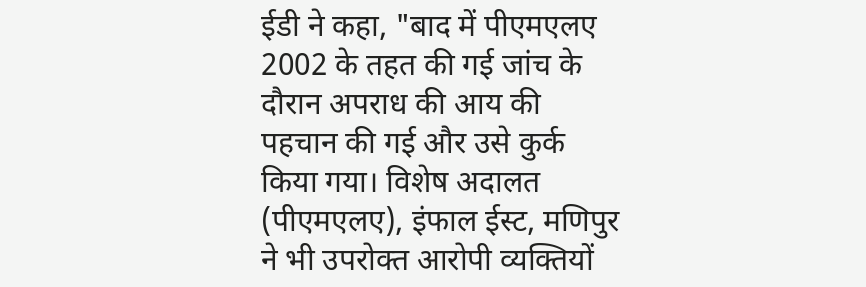ईडी ने कहा, "बाद में पीएमएलए 2002 के तहत की गई जांच के दौरान अपराध की आय की पहचान की गई और उसे कुर्क किया गया। विशेष अदालत (पीएमएलए), इंफाल ईस्ट, मणिपुर ने भी उपरोक्त आरोपी व्यक्तियों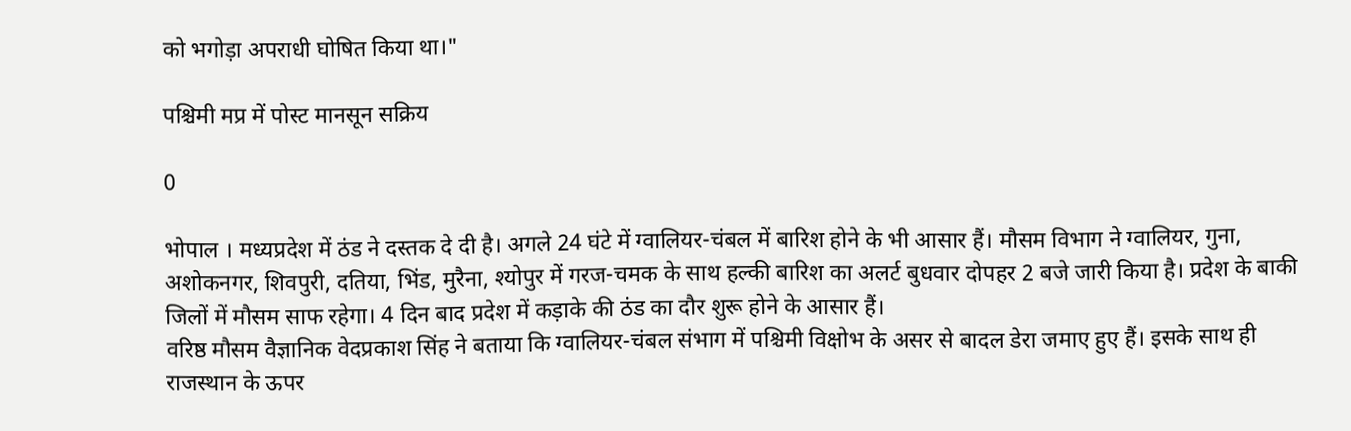को भगोड़ा अपराधी घोषित किया था।"

पश्चिमी मप्र में पोस्ट मानसून सक्रिय

0

भोपाल । मध्यप्रदेश में ठंड ने दस्तक दे दी है। अगले 24 घंटे में ग्वालियर-चंबल में बारिश होने के भी आसार हैं। मौसम विभाग ने ग्वालियर, गुना, अशोकनगर, शिवपुरी, दतिया, भिंड, मुरैना, श्योपुर में गरज-चमक के साथ हल्की बारिश का अलर्ट बुधवार दोपहर 2 बजे जारी किया है। प्रदेश के बाकी जिलों में मौसम साफ रहेगा। 4 दिन बाद प्रदेश में कड़ाके की ठंड का दौर शुरू होने के आसार हैं।
वरिष्ठ मौसम वैज्ञानिक वेदप्रकाश सिंह ने बताया कि ग्वालियर-चंबल संभाग में पश्चिमी विक्षोभ के असर से बादल डेरा जमाए हुए हैं। इसके साथ ही राजस्थान के ऊपर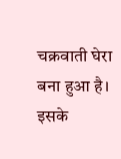चक्रवाती घेरा बना हुआ है। इसके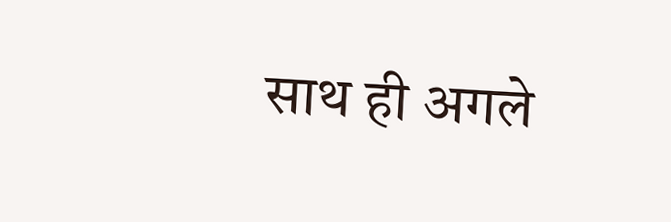साथ ही अगले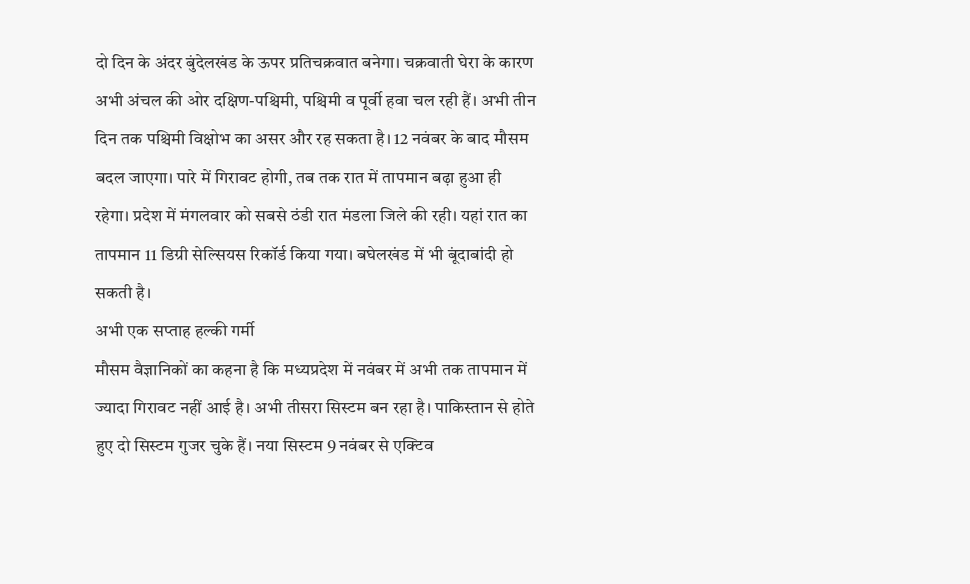दो दिन के अंदर बुंदेलखंड के ऊपर प्रतिचक्रवात बनेगा। चक्रवाती घेरा के कारण अभी अंचल की ओर दक्षिण-पश्चिमी, पश्चिमी व पूर्वी हवा चल रही हैं। अभी तीन दिन तक पश्चिमी विक्षोभ का असर और रह सकता है। 12 नवंबर के बाद मौसम बदल जाएगा। पारे में गिरावट होगी, तब तक रात में तापमान बढ़ा हुआ ही रहेगा। प्रदेश में मंगलवार को सबसे ठंडी रात मंडला जिले की रही। यहां रात का तापमान 11 डिग्री सेल्सियस रिकॉर्ड किया गया। बघेलखंड में भी बूंदाबांदी हो सकती है।
अभी एक सप्ताह हल्की गर्मी
मौसम वैज्ञानिकों का कहना है कि मध्यप्रदेश में नवंबर में अभी तक तापमान में ज्यादा गिरावट नहीं आई है। अभी तीसरा सिस्टम बन रहा है। पाकिस्तान से होते हुए दो सिस्टम गुजर चुके हैं। नया सिस्टम 9 नवंबर से एक्टिव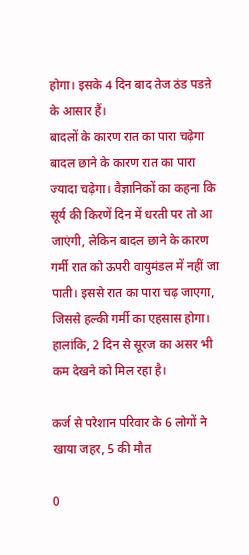होगा। इसके 4 दिन बाद तेज ठंड पडऩे के आसार हैं।
बादलों के कारण रात का पारा चढ़ेगा
बादल छाने के कारण रात का पारा ज्यादा चढ़ेगा। वैज्ञानिकों का कहना कि सूर्य की किरणें दिन में धरती पर तो आ जाएंगी, लेकिन बादल छाने के कारण गर्मी रात को ऊपरी वायुमंडल में नहीं जा पाती। इससे रात का पारा चढ़ जाएगा, जिससे हल्की गर्मी का एहसास होगा। हालांकि, 2 दिन से सूरज का असर भी कम देखने को मिल रहा है।

कर्ज से परेशान परिवार के 6 लोगों ने खाया जहर, 5 की मौत

0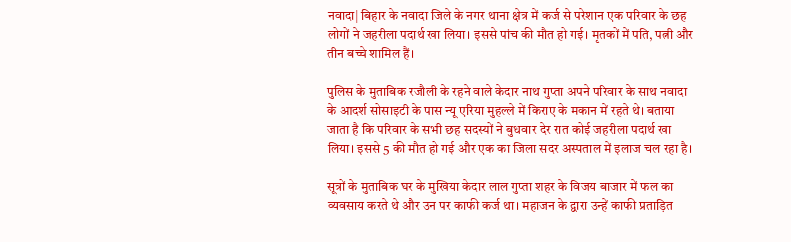नवादा| बिहार के नवादा जिले के नगर थाना क्षेत्र में कर्ज से परेशान एक परिवार के छह लोगों ने जहरीला पदार्थ खा लिया। इससे पांच की मौत हो गई। मृतकों में पति, पत्नी और तीन बच्चे शामिल हैं।

पुलिस के मुताबिक रजौली के रहने वाले केदार नाथ गुप्ता अपने परिवार के साथ नवादा के आदर्श सोसाइटी के पास न्यू एरिया मुहल्ले में किराए के मकान में रहते थे। बताया जाता है कि परिवार के सभी छह सदस्यों ने बुधवार देर रात कोई जहरीला पदार्थ खा लिया। इससे 5 की मौत हो गई और एक का जिला सदर अस्पताल में इलाज चल रहा है।

सूत्रों के मुताबिक घर के मुखिया केदार लाल गुप्ता शहर के विजय बाजार में फल का व्यवसाय करते थे और उन पर काफी कर्ज था। महाजन के द्वारा उन्हें काफी प्रताड़ित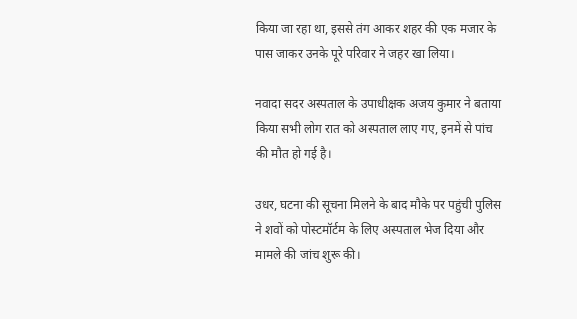किया जा रहा था, इससे तंग आकर शहर की एक मजार के पास जाकर उनके पूरे परिवार ने जहर खा लिया।

नवादा सदर अस्पताल के उपाधीक्षक अजय कुमार ने बताया किया सभी लोग रात को अस्पताल लाए गए, इनमें से पांच की मौत हो गई है।

उधर, घटना की सूचना मिलने के बाद मौके पर पहुंची पुलिस ने शवों को पोस्टमॉर्टम के लिए अस्पताल भेज दिया और मामले की जांच शुरू की।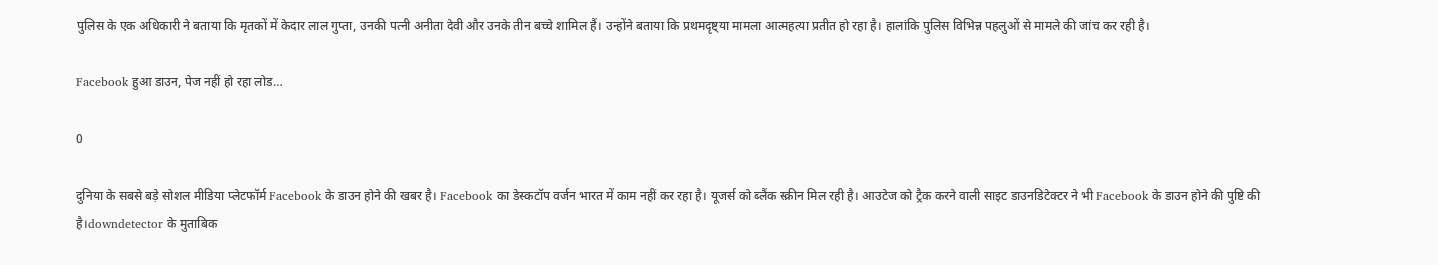पुलिस के एक अधिकारी ने बताया कि मृतकों में केदार लाल गुप्ता, उनकी पत्नी अनीता देवी और उनके तीन बच्चे शामिल हैं। उन्होंने बताया कि प्रथमदृष्ट्या मामला आत्महत्या प्रतीत हो रहा है। हालांकि पुलिस विभिन्न पहलुओं से मामले की जांच कर रही है।

Facebook हुआ डाउन, पेज नहीं हो रहा लोड…

0

दुनिया के सबसे बड़े सोशल मीडिया प्लेटफॉर्म Facebook के डाउन होने की खबर है। Facebook का डेस्कटॉप वर्जन भारत में काम नहीं कर रहा है। यूजर्स को ब्लैंक स्क्रीन मिल रही है। आउटेज को ट्रैक करने वाली साइट डाउनडिटेक्टर ने भी Facebook के डाउन होने की पुष्टि की है।downdetector के मुताबिक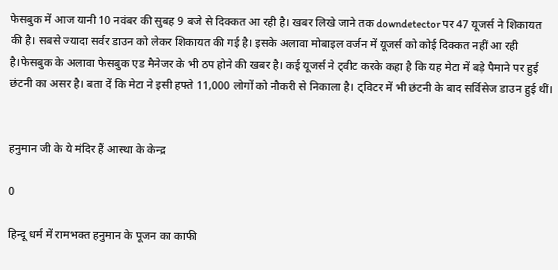फेसबुक में आज यानी 10 नवंबर की सुबह 9 बजे से दिक्कत आ रही है। खबर लिखे जाने तक downdetector पर 47 यूजर्स ने शिकायत की है। सबसे ज्यादा सर्वर डाउन को लेकर शिकायत की गई है। इसके अलावा मोबाइल वर्जन में यूजर्स को कोई दिक्कत नहीं आ रही है।फेसबुक के अलावा फेसबुक एड मैनेजर के भी ठप होने की खबर है। कई यूजर्स ने ट्वीट करके कहा है कि यह मेटा में बड़े पैमाने पर हुई छंटनी का असर है। बता दें कि मेटा ने इसी हफ्ते 11,000 लोगों को नौकरी से निकाला है। ट्विटर में भी छंटनी के बाद सर्विसेज डाउन हुई थीं।


हनुमान जी के ये मंदिर हैं आस्था के केन्द्र

0

हिन्दू धर्म में रामभक्त हनुमान के पूजन का काफी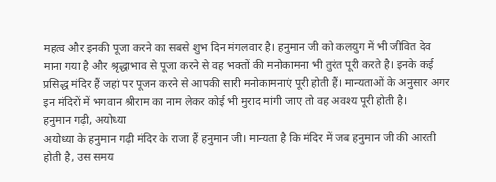महत्व और इनकी पूजा करने का सबसे शुभ दिन मंगलवार है। हनुमान जी को कलयुग में भी जीवित देव माना गया है और श्रृद्धाभाव से पूजा करने से वह भक्तों की मनोकामना भी तुरंत पूरी करते है। इनके कई प्रसिद्ध मंदिर हैं जहां पर पूजन करने से आपकी सारी मनोकामनाएं पूरी होती हैं। मान्यताओं के अनुसार अगर इन मंदिरों में भगवान श्रीराम का नाम लेकर कोई भी मुराद मांगी जाए तो वह अवश्य पूरी होती है।
हनुमान गढ़ी, अयोध्या
अयोध्या के हनुमान गढ़ी मंदिर के राजा हैं हनुमान जी। मान्यता है कि मंदिर में जब हनुमान जी की आरती होती है, उस समय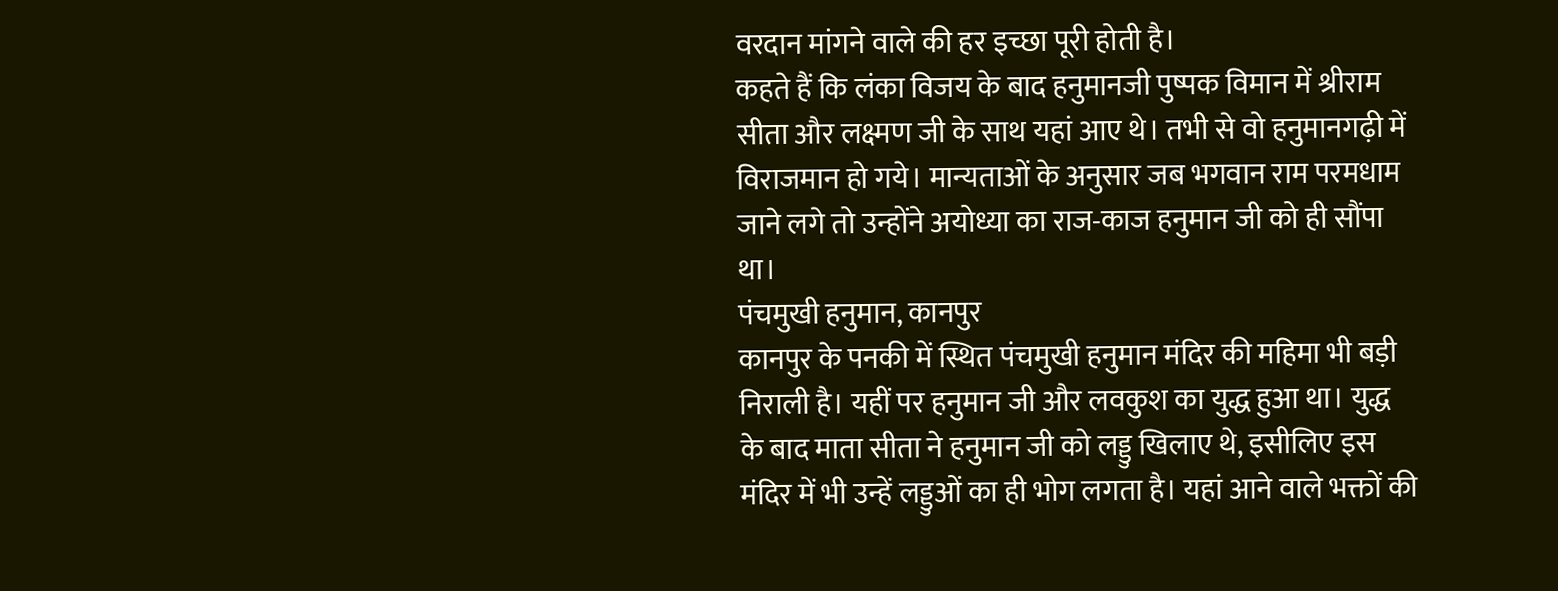वरदान मांगने वाले की हर इच्छा पूरी होती है।
कहते हैं कि लंका विजय के बाद हनुमानजी पुष्पक विमान में श्रीराम सीता और लक्ष्मण जी के साथ यहां आए थे। तभी से वो हनुमानगढ़ी में विराजमान हो गये। मान्यताओं के अनुसार जब भगवान राम परमधाम जाने लगे तो उन्होंने अयोध्या का राज-काज हनुमान जी को ही सौंपा था।
पंचमुखी हनुमान, कानपुर
कानपुर के पनकी में स्थित पंचमुखी हनुमान मंदिर की महिमा भी बड़ी निराली है। यहीं पर हनुमान जी और लवकुश का युद्ध हुआ था। युद्ध के बाद माता सीता ने हनुमान जी को लड्डु खिलाए थे, इसीलिए इस मंदिर में भी उन्हें लड्डुओं का ही भोग लगता है। यहां आने वाले भक्तों की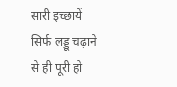सारी इच्छायें सिर्फ लड्डू चढ़ाने से ही पूरी हो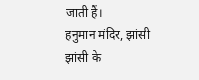जाती हैं।
हनुमान मंदिर, झांसी
झांसी के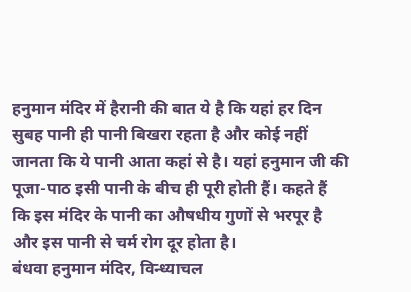हनुमान मंदिर में हैरानी की बात ये है कि यहां हर दिन सुबह पानी ही पानी बिखरा रहता है और कोई नहीं जानता कि ये पानी आता कहां से है। यहां हनुमान जी की पूजा-पाठ इसी पानी के बीच ही पूरी होती हैं। कहते हैं कि इस मंदिर के पानी का औषधीय गुणों से भरपूर है और इस पानी से चर्म रोग दूर होता है।
बंधवा हनुमान मंदिर, विन्ध्याचल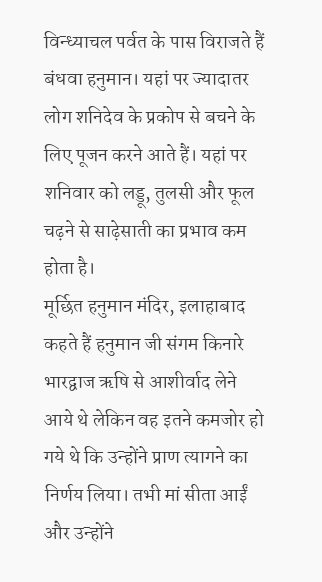विन्ध्याचल पर्वत के पास विराजते हैं बंधवा हनुमान। यहां पर ज्यादातर लोग शनिदेव के प्रकोप से बचने के लिए पूजन करने आते हैं। यहां पर शनिवार को लड्डू, तुलसी और फूल चढ़ने से साढ़ेसाती का प्रभाव कम होता है।
मूर्छित हनुमान मंदिर, इलाहाबाद
कहते हैं हनुमान जी संगम किनारे भारद्वाज ऋषि से आशीर्वाद लेने आये थे लेकिन वह इतने कमजोर हो गये थे कि उन्होंने प्राण त्यागने का निर्णय लिया। तभी मां सीता आईं और उन्होंने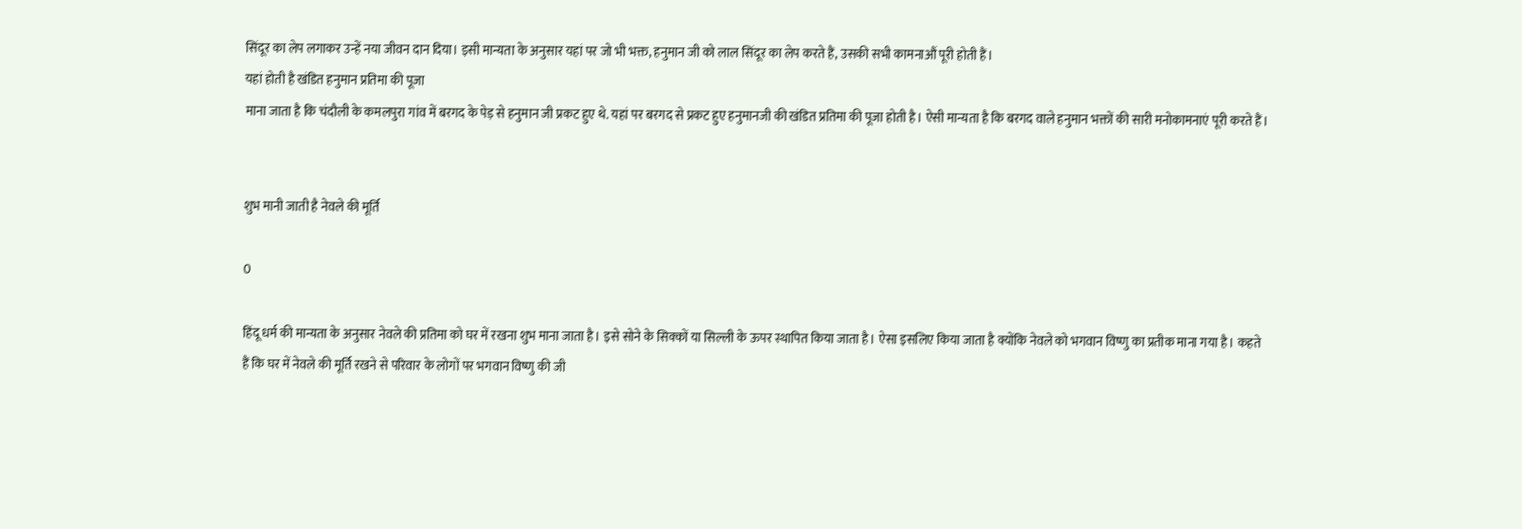सिंदूर का लेप लगाकर उन्हें नया जीवन दान दिया। इसी मान्यता के अनुसार यहां पर जो भी भक्त, हनुमान जी को लाल सिंदूर का लेप करते हैं, उसकी सभी कामनाऔं पूरी होती हैं।
यहां होती है खंडित हनुमान प्रतिमा की पूजा
माना जाता है कि चंदौली के कमलपुरा गांव में बरगद के पेड़ से हनुमान जी प्रकट हुए थे. यहां पर बरगद से प्रकट हुए हनुमानजी की खंडित प्रतिमा की पूजा होती है। ऐसी मान्यता है कि बरगद वाले हनुमान भक्तों की सारी मनोकामनाएं पूरी करते हैं।


शुभ मानी जाती है नेवले की मूर्ति

0

हिंदू धर्म की मान्यता के अनुसार नेवले की प्रतिमा को घर में रखना शुभ माना जाता है। इसे सोने के सिक्कों या सिल्ली के ऊपर स्थापित किया जाता है। ऐसा इसलिए किया जाता है क्योंकि नेवले को भगवान विष्णु का प्रतीक माना गया है। कहते हैं कि घर में नेवले की मूर्ति रखने से परिवार के लोगों पर भगवान विष्णु की जी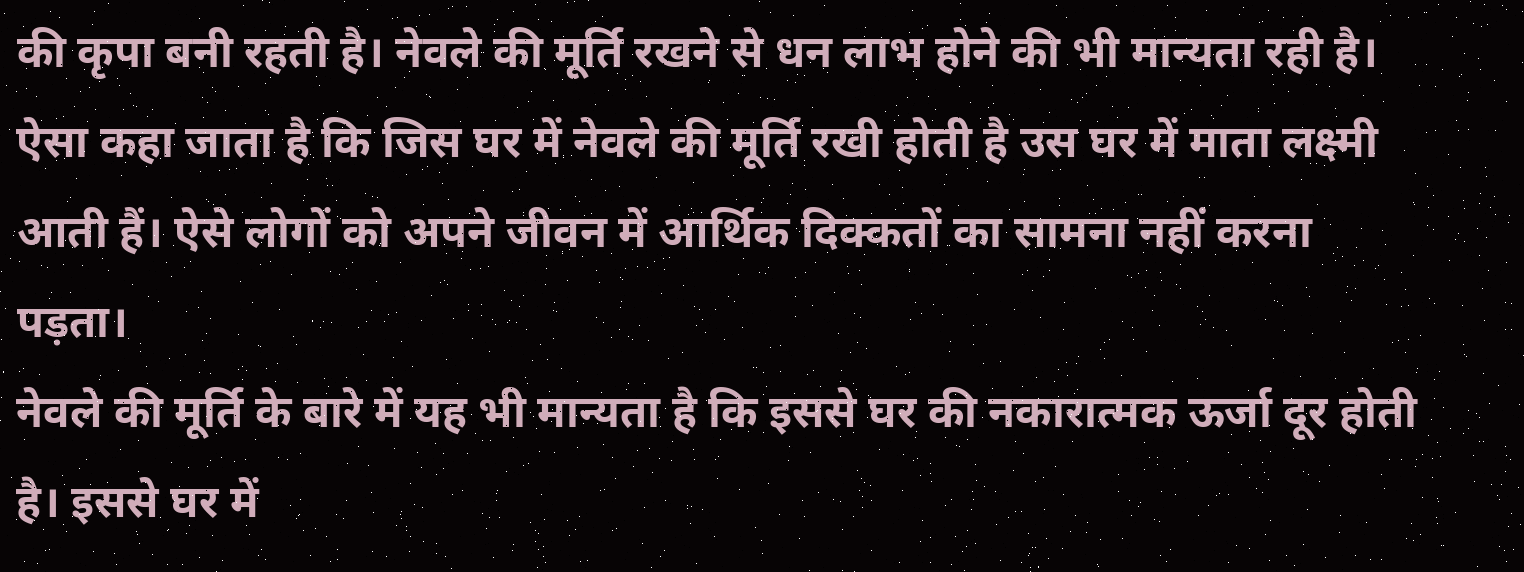की कृपा बनी रहती है। नेवले की मूर्ति रखने से धन लाभ होने की भी मान्यता रही है। ऐसा कहा जाता है कि जिस घर में नेवले की मूर्ति रखी होती है उस घर में माता लक्ष्मी आती हैं। ऐसे लोगों को अपने जीवन में आर्थिक दिक्कतों का सामना नहीं करना पड़ता।
नेवले की मूर्ति के बारे में यह भी मान्यता है कि इससे घर की नकारात्मक ऊर्जा दूर होती है। इससे घर में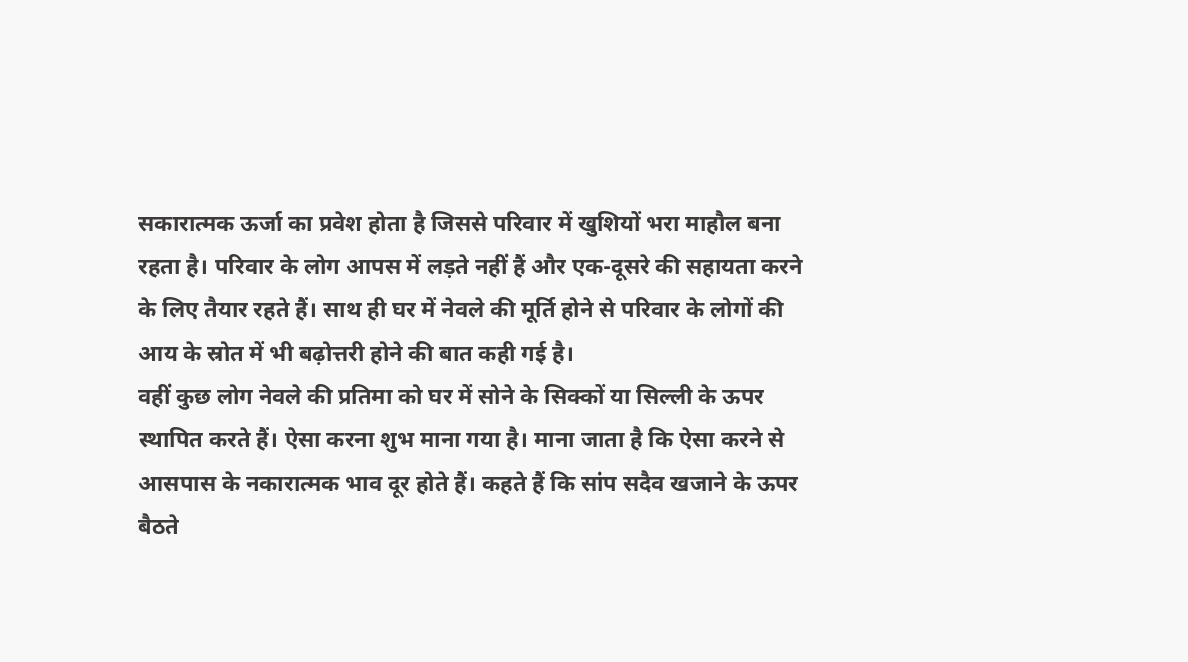सकारात्मक ऊर्जा का प्रवेश होता है जिससे परिवार में खुशियों भरा माहौल बना रहता है। परिवार के लोग आपस में लड़ते नहीं हैं और एक-दूसरे की सहायता करने के लिए तैयार रहते हैं। साथ ही घर में नेवले की मूर्ति होने से परिवार के लोगों की आय के स्रोत में भी बढ़ोत्तरी होने की बात कही गई है।
वहीं कुछ लोग नेवले की प्रतिमा को घर में सोने के सिक्कों या सिल्ली के ऊपर स्थापित करते हैं। ऐसा करना शुभ माना गया है। माना जाता है कि ऐसा करने से आसपास के नकारात्मक भाव दूर होते हैं। कहते हैं कि सांप सदैव खजाने के ऊपर बैठते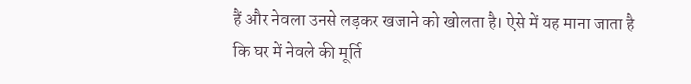हैं और नेवला उनसे लड़कर खजाने को खोलता है। ऐसे में यह माना जाता है कि घर में नेवले की मूर्ति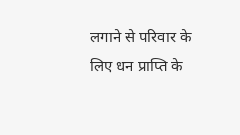लगाने से परिवार के लिए धन प्राप्ति के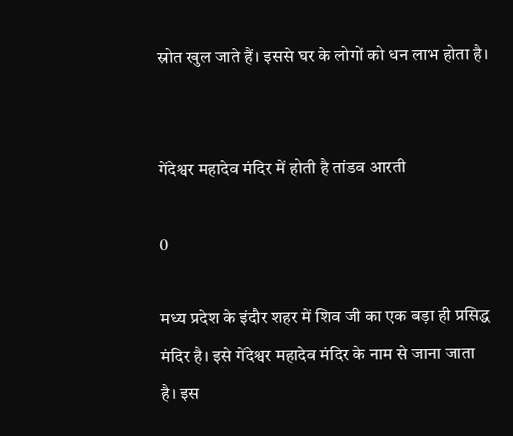स्रोत खुल जाते हैं। इससे घर के लोगों को धन लाभ होता है।


गेंदेश्वर महादेव मंदिर में होती है तांडव आरती

0

मध्य प्रदेश के इंदौर शहर में शिव जी का एक बड़ा ही प्रसिद्ध मंदिर है। इसे गेंदेश्वर महादेव मंदिर के नाम से जाना जाता है। इस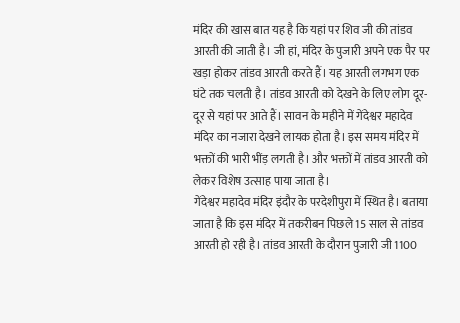मंदिर की खास बात यह है कि यहां पर शिव जी की तांडव आरती की जाती है। जी हां, मंदिर के पुजारी अपने एक पैर पर खड़ा होकर तांडव आरती करते हैं। यह आरती लगभग एक घंटे तक चलती है। तांडव आरती को देखने के लिए लोग दूर-दूर से यहां पर आते हैं। सावन के महीने में गेंदेश्वर महादेव मंदिर का नजारा देखने लायक होता है। इस समय मंदिर में भक्तों की भारी भींड़ लगती है। और भक्तों में तांडव आरती को लेकर विशेष उत्साह पाया जाता है।
गेंदेश्वर महादेव मंदिर इंदौर के परदेशीपुरा में स्थित है। बताया जाता है कि इस मंदिर में तकरीबन पिछले 15 साल से तांडव आरती हो रही है। तांडव आरती के दौरान पुजारी जी 1100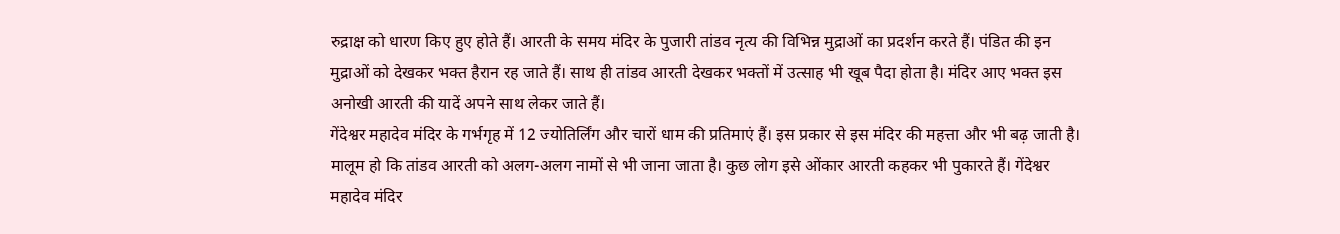रुद्राक्ष को धारण किए हुए होते हैं। आरती के समय मंदिर के पुजारी तांडव नृत्य की विभिन्न मुद्राओं का प्रदर्शन करते हैं। पंडित की इन मुद्राओं को देखकर भक्त हैरान रह जाते हैं। साथ ही तांडव आरती देखकर भक्तों में उत्साह भी खूब पैदा होता है। मंदिर आए भक्त इस अनोखी आरती की यादें अपने साथ लेकर जाते हैं।
गेंदेश्वर महादेव मंदिर के गर्भगृह में 12 ज्योतिर्लिंग और चारों धाम की प्रतिमाएं हैं। इस प्रकार से इस मंदिर की महत्ता और भी बढ़ जाती है। मालूम हो कि तांडव आरती को अलग-अलग नामों से भी जाना जाता है। कुछ लोग इसे ओंकार आरती कहकर भी पुकारते हैं। गेंदेश्वर महादेव मंदिर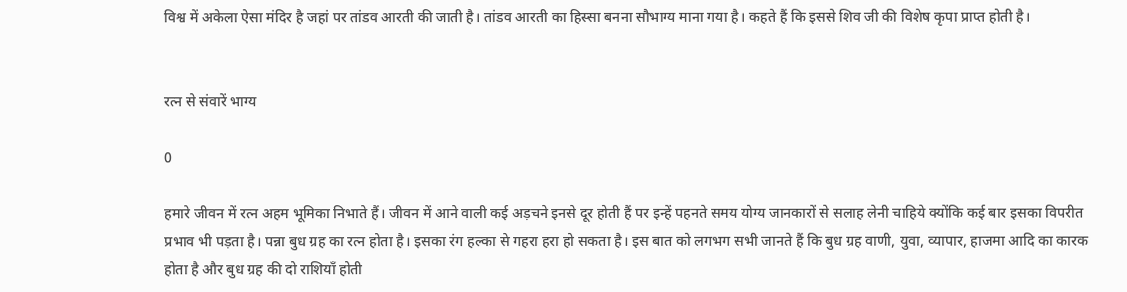विश्व में अकेला ऐसा मंदिर है जहां पर तांडव आरती की जाती है। तांडव आरती का हिस्सा बनना सौभाग्य माना गया है। कहते हैं कि इससे शिव जी की विशेष कृपा प्राप्त होती है।


रत्न से संवारें भाग्य

0

हमारे जीवन में रत्न अहम भूमिका निभाते हैं। जीवन में आने वाली कई अड़चने इनसे दूर होती हैं पर इन्हें पहनते समय योग्य जानकारों से सलाह लेनी चाहिये क्योंकि कई बार इसका विपरीत प्रभाव भी पड़ता है। पन्ना बुध ग्रह का रत्न होता है। इसका रंग हल्का से गहरा हरा हो सकता है। इस बात को लगभग सभी जानते हैं कि बुध ग्रह वाणी, युवा, व्यापार, हाजमा आदि का कारक होता है और बुध ग्रह की दो राशियाँ होती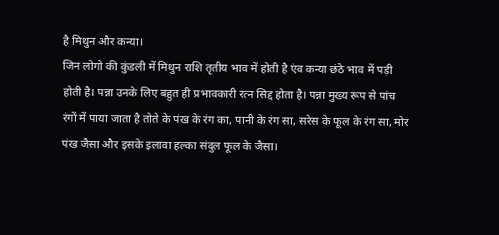है मिथुन और कन्या।
जिन लोगो की कुंडली में मिथुन राशि तृतीय भाव में होती है एंव कन्या छंठे भाव में पड़ी होती है। पन्ना उनके लिए बहुत ही प्रभावकारी रत्न सिद्द होता है। पन्ना मुख्य रूप से पांच रंगों में पाया जाता है तोते के पंख के रंग का, पानी के रंग सा, सरेस के फूल के रंग सा, मोर पंख जैसा और इसके इलावा हल्का संदुल फूल के जैसा।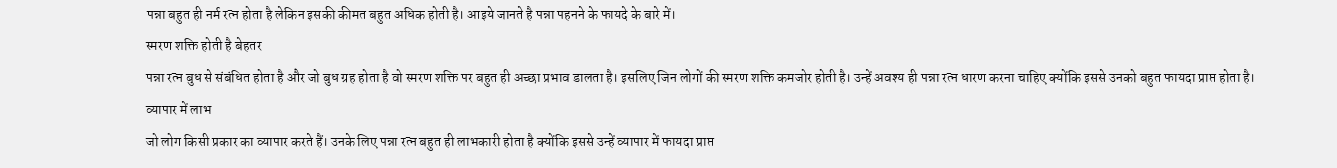पन्ना बहुत ही नर्म रत्न होता है लेकिन इसकी कीमत बहुत अधिक होती है। आइये जानते है पन्ना पहनने के फायदे के बारे में।
स्मरण शक्ति होती है बेहतर
पन्ना रत्न बुध से संबंधित होता है और जो बुध ग्रह होता है वो स्मरण शक्ति पर बहुत ही अच्छा प्रभाव डालता है। इसलिए जिन लोगों की स्मरण शक्ति कमजोर होती है। उन्हें अवश्य ही पन्ना रत्न धारण करना चाहिए क्योंकि इससे उनको बहुत फायदा प्राप्त होता है।
व्यापार में लाभ
जो लोग किसी प्रकार का व्यापार करते हैं। उनके लिए पन्ना रत्न बहुत ही लाभकारी होता है क्योंकि इससे उन्हें व्यापार में फायदा प्राप्त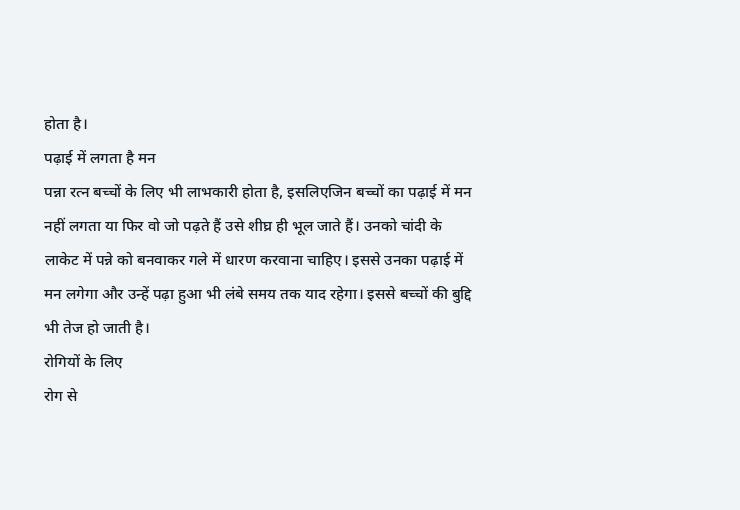होता है।
पढ़ाई में लगता है मन
पन्ना रत्न बच्चों के लिए भी लाभकारी होता है, इसलिएजिन बच्चों का पढ़ाई में मन नहीं लगता या फिर वो जो पढ़ते हैं उसे शीघ्र ही भूल जाते हैं। उनको चांदी के लाकेट में पन्ने को बनवाकर गले में धारण करवाना चाहिए। इससे उनका पढ़ाई में मन लगेगा और उन्हें पढ़ा हुआ भी लंबे समय तक याद रहेगा। इससे बच्चों की बुद्दि भी तेज हो जाती है।
रोगियों के लिए
रोग से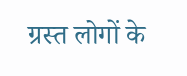ग्रस्त लोगों के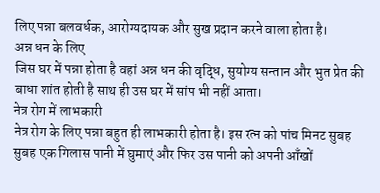लिए पन्ना बलवर्धक, आरोग्यदायक और सुख प्रदान करने वाला होता है।
अन्न धन के लिए
जिस घर में पन्ना होता है वहां अन्न धन की वृद्धि, सुयोग्य सन्तान और भुत प्रेत की बाधा शांत होती है साथ ही उस घर में सांप भी नहीं आता।
नेत्र रोग में लाभकारी
नेत्र रोग के लिए पन्ना बहुत ही लाभकारी होता है। इस रत्न को पांच मिनट सुबह सुबह एक गिलास पानी में घुमाएं और फिर उस पानी को अपनी आँखों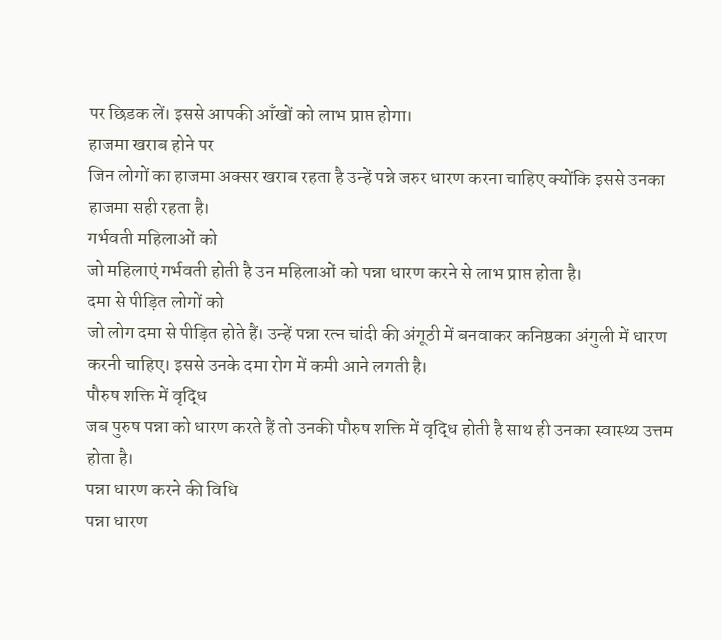पर छिडक लें। इससे आपकी आँखों को लाभ प्राप्त होगा।
हाजमा खराब होने पर
जिन लोगों का हाजमा अक्सर खराब रहता है उन्हें पन्ने जरुर धारण करना चाहिए क्योंकि इससे उनका हाजमा सही रहता है।
गर्भवती महिलाओं को
जो महिलाएं गर्भवती होती है उन महिलाओं को पन्ना धारण करने से लाभ प्राप्त होता है।
दमा से पीड़ित लोगों को
जो लोग दमा से पीड़ित होते हैं। उन्हें पन्ना रत्न चांदी की अंगूठी में बनवाकर कनिष्ठका अंगुली में धारण करनी चाहिए। इससे उनके दमा रोग में कमी आने लगती है।
पौरुष शक्ति में वृद्धि
जब पुरुष पन्ना को धारण करते हैं तो उनकी पौरुष शक्ति में वृद्धि होती है साथ ही उनका स्वास्थ्य उत्तम होता है।
पन्ना धारण करने की विधि
पन्ना धारण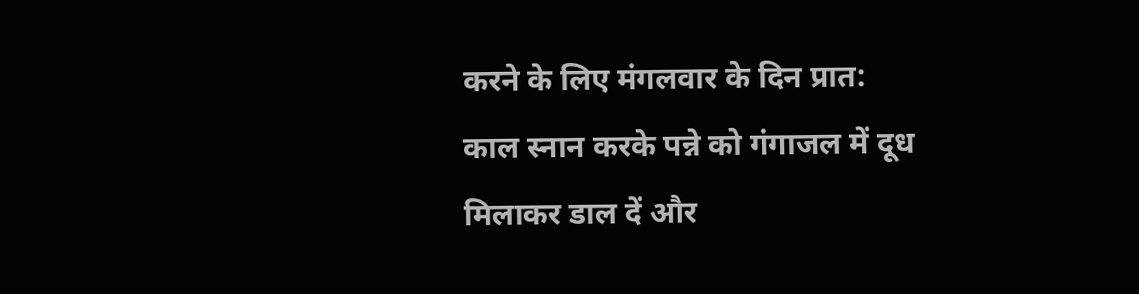करने के लिए मंगलवार के दिन प्रात: काल स्नान करके पन्ने को गंगाजल में दूध मिलाकर डाल दें और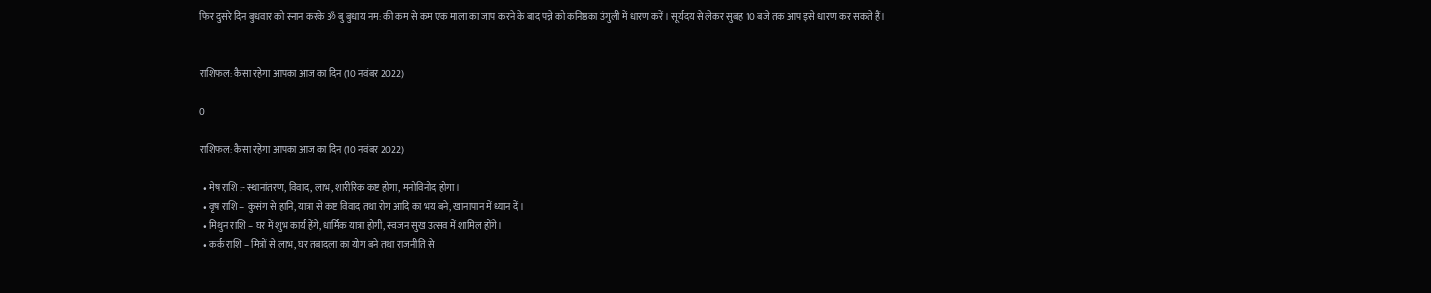फिर दुसरे दिन बुधवार को स्नान करके ॐ बु बुधाय नम: की कम से कम एक माला का जाप करने के बाद पन्ने को कनिष्ठका उंगुली में धारण करें। सूर्यदय से लेकर सुबह 10 बजे तक आप इसे धारण कर सकते हैं।


राशिफल: कैसा रहेगा आपका आज का दिन (10 नवंबर 2022)

0

राशिफल: कैसा रहेगा आपका आज का दिन (10 नवंबर 2022)

  • मेष राशि :- स्थानांतरण, विवाद, लाभ, शारीरिक कष्ट होगा, मनोविनोद होगा।
  • वृष राशि – कुसंग से हानि, यात्रा से कष्ट विवाद तथा रोग आदि का भय बने, खानापान में ध्यान दें।
  • मिथुन राशि – घर में शुभ कार्य हेंगे, धार्मिक यात्रा होगी, स्वजन सुख उत्सव में शामिल होंगे।
  • कर्क राशि – मित्रों से लाभ, घर तबादला का योग बने तथा राजनीति से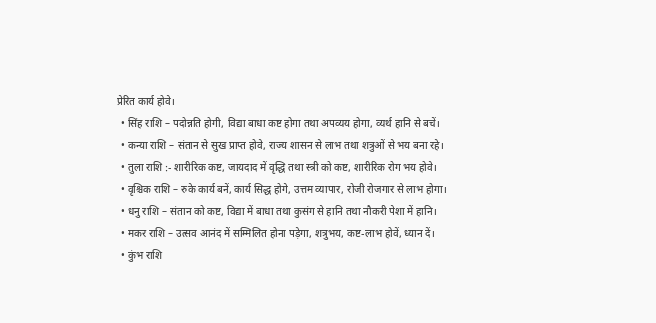प्रेरित कार्य होवे।
  • सिंह राशि – पदोन्नति होगी, विद्या बाधा कष्ट होगा तथा अपव्यय होगा, व्यर्थ हानि से बचें।
  • कन्या राशि – संतान से सुख प्राप्त होवे, राज्य शासन से लाभ तथा शत्रुओं से भय बना रहे।
  • तुला राशि :- शारीरिक कष्ट, जायदाद में वृद्धि तथा स्त्री को कष्ट, शारीरिक रोग भय होवे।
  • वृश्चिक राशि – रुके कार्य बनें, कार्य सिद्ध होगे, उत्तम व्यापार, रोजी रोजगार से लाभ होगा।
  • धनु राशि – संतान को कष्ट, विद्या में बाधा तथा कुसंग से हानि तथा नौकरी पेशा में हानि।
  • मकर राशि – उत्सव आनंद में सम्मिलित होना पड़ेगा, शत्रुभय, कष्ट-लाभ होवें, ध्यान दें।
  • कुंभ राशि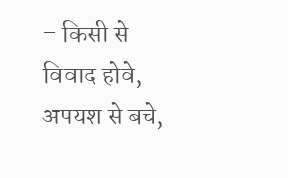– किसी से विवाद होवे, अपयश से बचे,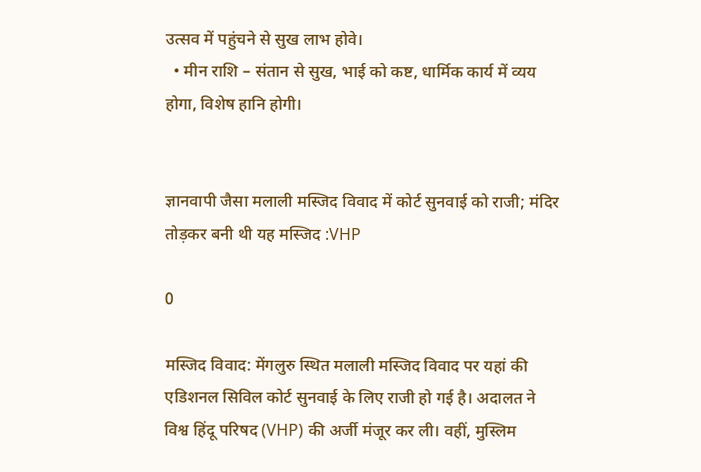उत्सव में पहुंचने से सुख लाभ होवे।
  • मीन राशि – संतान से सुख, भाई को कष्ट, धार्मिक कार्य में व्यय होगा, विशेष हानि होगी।


ज्ञानवापी जैसा मलाली मस्जिद विवाद में कोर्ट सुनवाई को राजी; मंदिर तोड़कर बनी थी यह मस्जिद :VHP

0

मस्जिद विवाद: मेंगलुरु स्थित मलाली मस्जिद विवाद पर यहां की एडिशनल सिविल कोर्ट सुनवाई के लिए राजी हो गई है। अदालत ने विश्व हिंदू परिषद (VHP) की अर्जी मंजूर कर ली। वहीं, मुस्लिम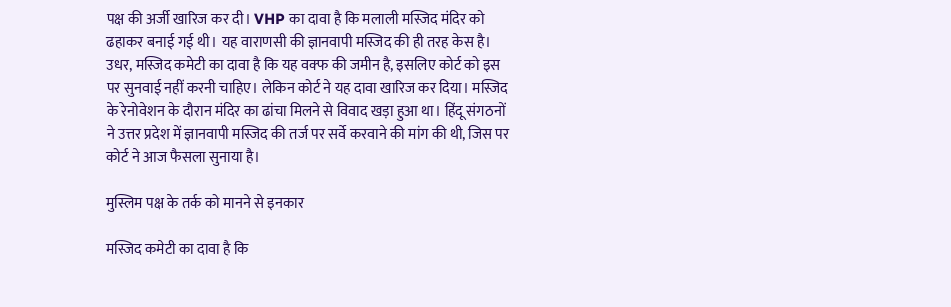पक्ष की अर्जी खारिज कर दी। VHP का दावा है कि मलाली मस्जिद मंदिर को ढहाकर बनाई गई थी। यह वाराणसी की ज्ञानवापी मस्जिद की ही तरह केस है। उधर, मस्जिद कमेटी का दावा है कि यह वक्फ की जमीन है, इसलिए कोर्ट को इस पर सुनवाई नहीं करनी चाहिए। लेकिन कोर्ट ने यह दावा खारिज कर दिया। मस्जिद के रेनोवेशन के दौरान मंदिर का ढांचा मिलने से विवाद खड़ा हुआ था। हिंदू संगठनों ने उत्तर प्रदेश में ज्ञानवापी मस्जिद की तर्ज पर सर्वे करवाने की मांग की थी, जिस पर कोर्ट ने आज फैसला सुनाया है।

मुस्लिम पक्ष के तर्क को मानने से इनकार

मस्जिद कमेटी का दावा है कि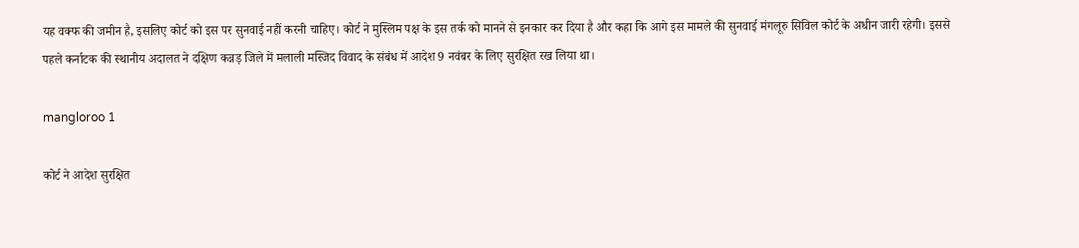यह वक्फ की जमीन है, इसलिए कोर्ट को इस पर सुनवाई नहीं करनी चाहिए। कोर्ट ने मुस्लिम पक्ष के इस तर्क को मानने से इनकार कर दिया है और कहा कि आगे इस मामले की सुनवाई मंगलूरु सिविल कोर्ट के अधीन जारी रहेगी। इससे पहले कर्नाटक की स्थानीय अदालत ने दक्षिण कन्नड़ जिले में मलाली मस्जिद विवाद के संबंध में आदेश 9 नवंबर के लिए सुरक्षित रख लिया था।

mangloroo 1

कोर्ट ने आदेश सुरक्षित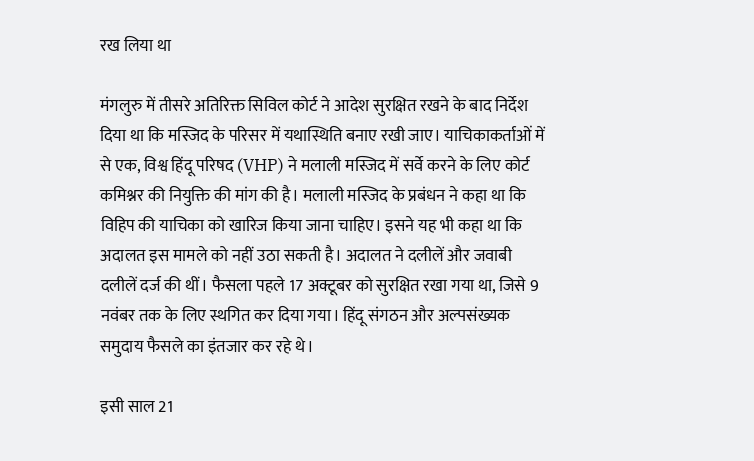रख लिया था

मंगलुरु में तीसरे अतिरिक्त सिविल कोर्ट ने आदेश सुरक्षित रखने के बाद निर्देश दिया था कि मस्जिद के परिसर में यथास्थिति बनाए रखी जाए। याचिकाकर्ताओं में से एक, विश्व हिंदू परिषद (VHP) ने मलाली मस्जिद में सर्वे करने के लिए कोर्ट कमिश्नर की नियुक्ति की मांग की है। मलाली मस्जिद के प्रबंधन ने कहा था कि विहिप की याचिका को खारिज किया जाना चाहिए। इसने यह भी कहा था कि अदालत इस मामले को नहीं उठा सकती है। अदालत ने दलीलें और जवाबी दलीलें दर्ज की थीं। फैसला पहले 17 अक्टूबर को सुरक्षित रखा गया था, जिसे 9 नवंबर तक के लिए स्थगित कर दिया गया। हिंदू संगठन और अल्पसंख्यक समुदाय फैसले का इंतजार कर रहे थे।

इसी साल 21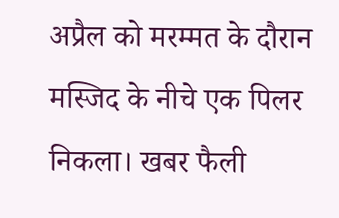अप्रैल को मरम्मत के दौरान मस्जिद के नीचे एक पिलर निकला। खबर फैली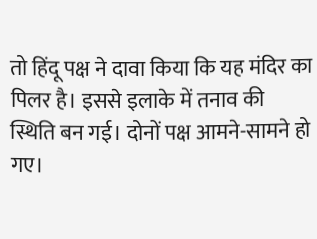तो हिंदू पक्ष ने दावा किया कि यह मंदिर का पिलर है। इससे इलाके में तनाव की स्थिति बन गई। दोनों पक्ष आमने-सामने हो गए।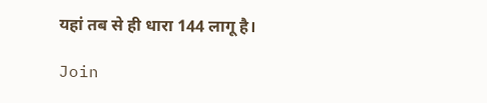यहां तब से ही धारा 144 लागू है।

Join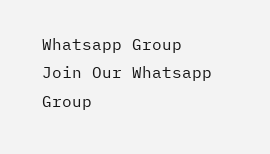Whatsapp Group
Join Our Whatsapp Group